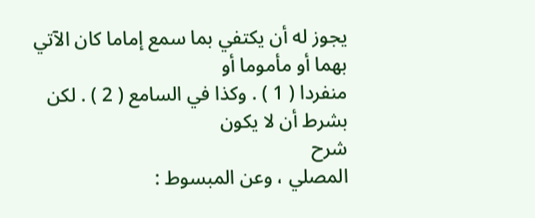يجوز له أن يكتفي بما سمع إماما كان الآتي بهما أو مأموما أو
منفردا ( 1 ) . وكذا في السامع ( 2 ) . لكن بشرط أن لا يكون
شرح
المصلي ، وعن المبسوط :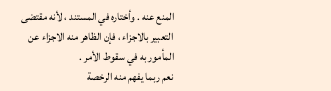المنع عنه . وأختاره في المستند ، لأنه مقتضى
التعبير بالاجزاء ، فإن الظاهر منه الاجزاء عن المأمور به في سقوط الأمر .
نعم ربما يفهم منه الرخصة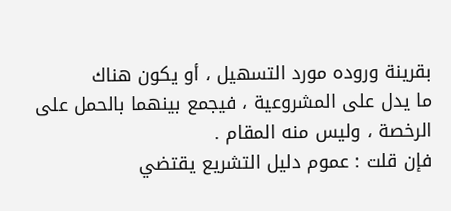بقرينة وروده مورد التسهيل ، أو يكون هناك
ما يدل على المشروعية ، فيجمع بينهما بالحمل على الرخصة ، وليس منه المقام .
فإن قلت : عموم دليل التشريع يقتضي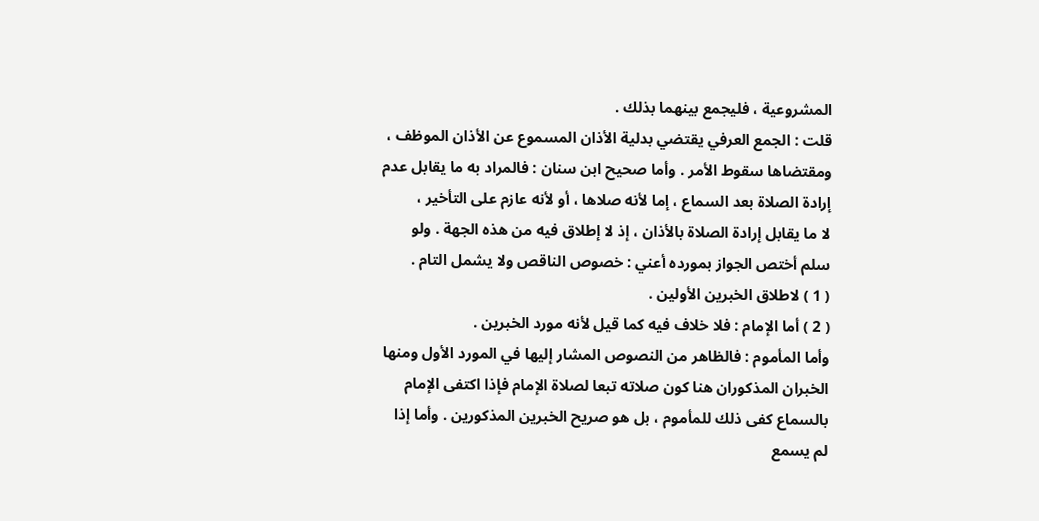المشروعية ، فليجمع بينهما بذلك .
قلت : الجمع العرفي يقتضي بدلية الأذان المسموع عن الأذان الموظف ،
ومقتضاها سقوط الأمر . وأما صحيح ابن سنان : فالمراد به ما يقابل عدم
إرادة الصلاة بعد السماع ، إما لأنه صلاها ، أو لأنه عازم على التأخير ،
لا ما يقابل إرادة الصلاة بالأذان ، إذ لا إطلاق فيه من هذه الجهة . ولو
سلم أختص الجواز بمورده أعني : خصوص الناقص ولا يشمل التام .
( 1 ) لاطلاق الخبرين الأولين .
( 2 ) أما الإمام : فلا خلاف فيه كما قيل لأنه مورد الخبرين .
وأما المأموم : فالظاهر من النصوص المشار إليها في المورد الأول ومنها
الخبران المذكوران هنا كون صلاته تبعا لصلاة الإمام فإذا اكتفى الإمام
بالسماع كفى ذلك للمأموم ، بل هو صريح الخبرين المذكورين . وأما إذا
لم يسمع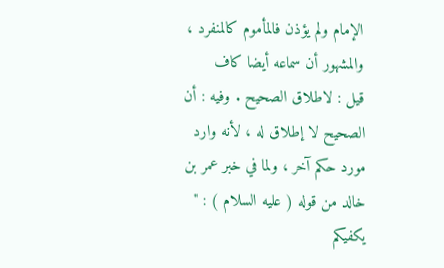الإمام ولم يؤذن فالمأموم كالمنفرد ، والمشهور أن سماعه أيضا كاف
قيل : لاطلاق الصحيح . وفيه : أن الصحيح لا إطلاق له ، لأنه وارد
مورد حكم آخر ، ولما في خبر عمر بن خالد من قوله ( عليه السلام ) : " يكفيكم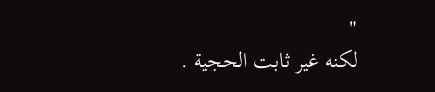"
لكنه غير ثابت الحجية .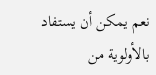نعم يمكن أن يستفاد بالأولوية من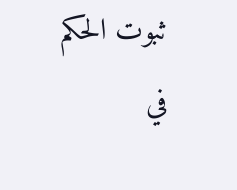ثبوت الحكم
في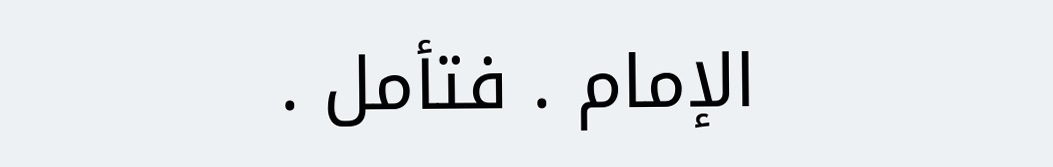الإمام . فتأمل .